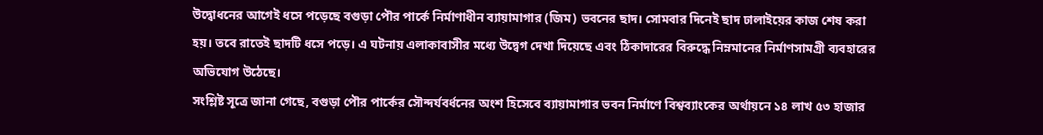উদ্বোধনের আগেই ধসে পড়েছে বগুড়া পৌর পার্কে নির্মাণাধীন ব্যায়ামাগার (জিম) ভবনের ছাদ। সোমবার দিনেই ছাদ ঢালাইয়ের কাজ শেষ করা হয়। তবে রাতেই ছাদটি ধসে পড়ে। এ ঘটনায় এলাকাবাসীর মধ্যে উদ্বেগ দেখা দিয়েছে এবং ঠিকাদারের বিরুদ্ধে নিম্নমানের নির্মাণসামগ্রী ব্যবহারের অভিযোগ উঠেছে।
সংশ্লিষ্ট সূত্রে জানা গেছে, বগুড়া পৌর পার্কের সৌন্দর্যবর্ধনের অংশ হিসেবে ব্যায়ামাগার ভবন নির্মাণে বিশ্বব্যাংকের অর্থায়নে ১৪ লাখ ৫৩ হাজার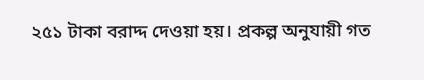২৫১ টাকা বরাদ্দ দেওয়া হয়। প্রকল্প অনুযায়ী গত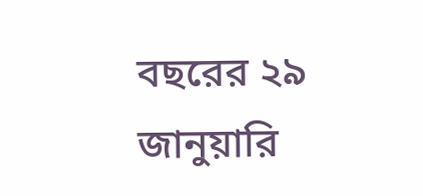বছরের ২৯ জানুয়ারি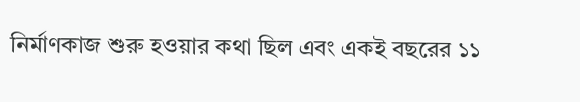নির্মাণকাজ শুরু হওয়ার কথা ছিল এবং একই বছরের ১১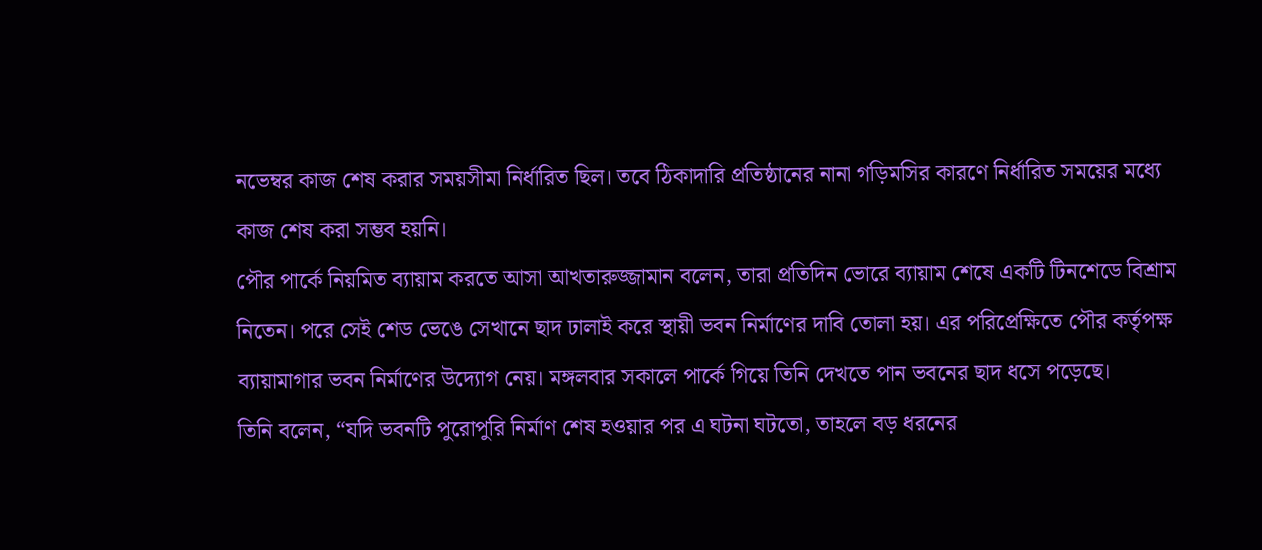নভেম্বর কাজ শেষ করার সময়সীমা নির্ধারিত ছিল। তবে ঠিকাদারি প্রতিষ্ঠানের নানা গড়িমসির কারণে নির্ধারিত সময়ের মধ্যে কাজ শেষ করা সম্ভব হয়নি।
পৌর পার্কে নিয়মিত ব্যায়াম করতে আসা আখতারুজ্জামান বলেন, তারা প্রতিদিন ভোরে ব্যায়াম শেষে একটি টিনশেডে বিশ্রাম নিতেন। পরে সেই শেড ভেঙে সেখানে ছাদ ঢালাই করে স্থায়ী ভবন নির্মাণের দাবি তোলা হয়। এর পরিপ্রেক্ষিতে পৌর কর্তৃপক্ষ ব্যায়ামাগার ভবন নির্মাণের উদ্যোগ নেয়। মঙ্গলবার সকালে পার্কে গিয়ে তিনি দেখতে পান ভবনের ছাদ ধসে পড়েছে।
তিনি বলেন, “যদি ভবনটি পুরোপুরি নির্মাণ শেষ হওয়ার পর এ ঘটনা ঘটতো, তাহলে বড় ধরনের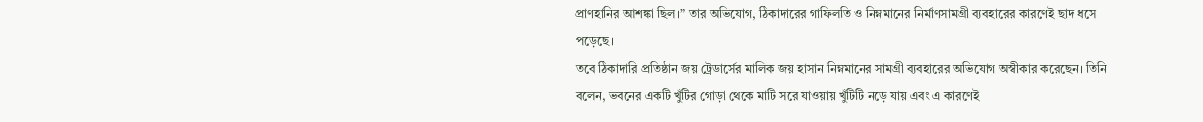প্রাণহানির আশঙ্কা ছিল।” তার অভিযোগ, ঠিকাদারের গাফিলতি ও নিম্নমানের নির্মাণসামগ্রী ব্যবহারের কারণেই ছাদ ধসে পড়েছে।
তবে ঠিকাদারি প্রতিষ্ঠান জয় ট্রেডার্সের মালিক জয় হাসান নিম্নমানের সামগ্রী ব্যবহারের অভিযোগ অস্বীকার করেছেন। তিনি বলেন, ভবনের একটি খুঁটির গোড়া থেকে মাটি সরে যাওয়ায় খুঁটিটি নড়ে যায় এবং এ কারণেই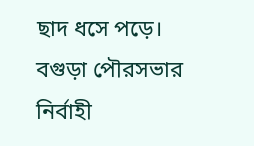ছাদ ধসে পড়ে।
বগুড়া পৌরসভার নির্বাহী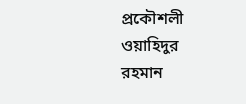প্রকৌশলী ওয়াহিদুর রহমান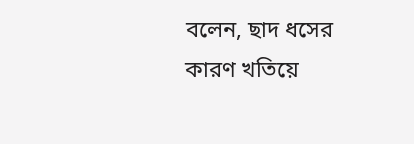বলেন, ছাদ ধসের কারণ খতিয়ে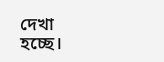দেখা হচ্ছে।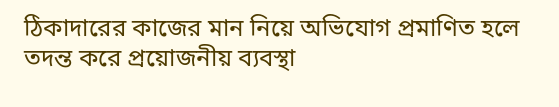ঠিকাদারের কাজের মান নিয়ে অভিযোগ প্রমাণিত হলে তদন্ত করে প্রয়োজনীয় ব্যবস্থা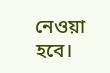নেওয়া হবে।